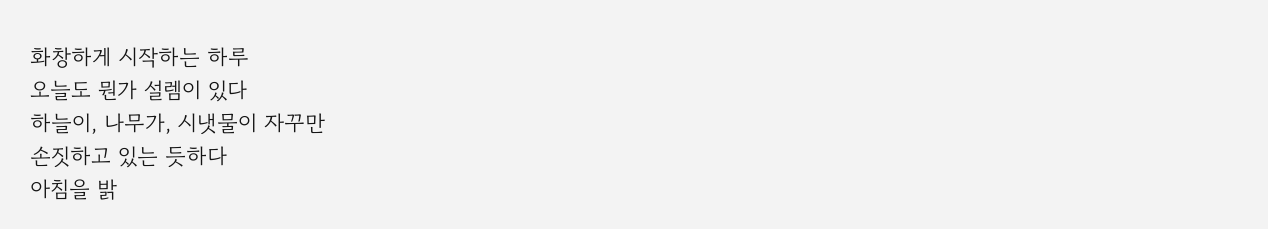화창하게 시작하는 하루
오늘도 뭔가 설렘이 있다
하늘이, 나무가, 시냇물이 자꾸만
손짓하고 있는 듯하다
아침을 밝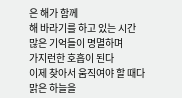은 해가 함께
해 바라기를 하고 있는 시간
많은 기억들이 명멸하며
가지런한 호흡이 된다
이제 찾아서 움직여야 할 때다
맑은 하늘을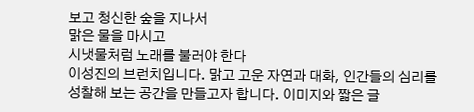보고 청신한 숲을 지나서
맑은 물을 마시고
시냇물처럼 노래를 불러야 한다
이성진의 브런치입니다. 맑고 고운 자연과 대화, 인간들의 심리를 성찰해 보는 공간을 만들고자 합니다. 이미지와 짧은 글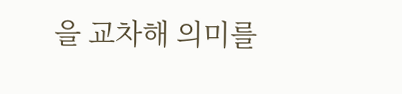을 교차해 의미를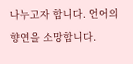나누고자 합니다. 언어의 향연을 소망합니다.